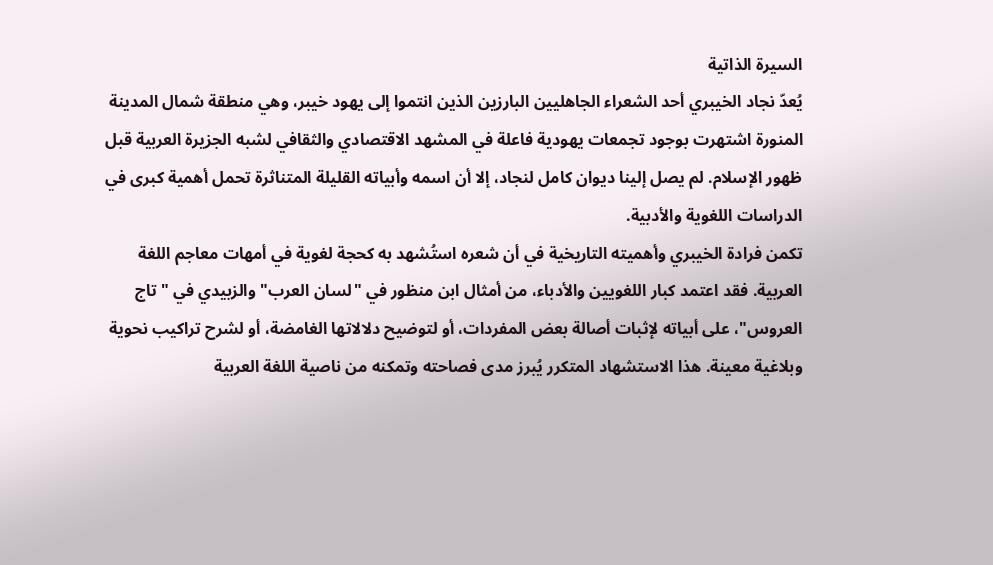السيرة الذاتية
يُعدّ نجاد الخيبري أحد الشعراء الجاهليين البارزين الذين انتموا إلى يهود خيبر، وهي منطقة شمال المدينة المنورة اشتهرت بوجود تجمعات يهودية فاعلة في المشهد الاقتصادي والثقافي لشبه الجزيرة العربية قبل ظهور الإسلام. لم يصل إلينا ديوان كامل لنجاد، إلا أن اسمه وأبياته القليلة المتناثرة تحمل أهمية كبرى في الدراسات اللغوية والأدبية.
تكمن فرادة الخيبري وأهميته التاريخية في أن شعره استُشهد به كحجة لغوية في أمهات معاجم اللغة العربية. فقد اعتمد كبار اللغويين والأدباء، من أمثال ابن منظور في "لسان العرب" والزبيدي في "تاج العروس"، على أبياته لإثبات أصالة بعض المفردات، أو لتوضيح دلالاتها الغامضة، أو لشرح تراكيب نحوية وبلاغية معينة. هذا الاستشهاد المتكرر يُبرز مدى فصاحته وتمكنه من ناصية اللغة العربية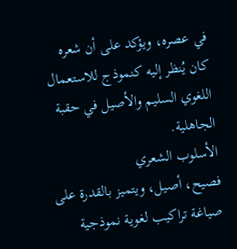في عصره، ويؤكد على أن شعره كان يُنظر إليه كنموذج للاستعمال اللغوي السليم والأصيل في حقبة الجاهلية.
الأسلوب الشعري
فصيح، أصيل، ويتميز بالقدرة على صياغة تراكيب لغوية نموذجية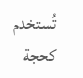تُستخدم كحجة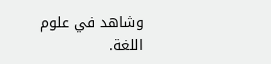وشاهد في علوم اللغة.